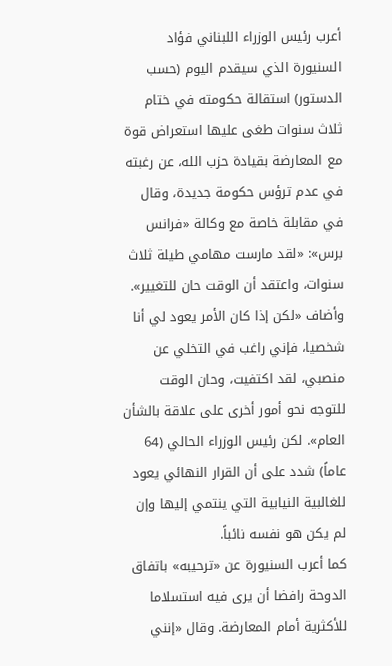أعرب رئيس الوزراء اللبناني فؤاد السنيورة الذي سيقدم اليوم (حسب الدستور) استقالة حكومته في ختام ثلاث سنوات طغى عليها استعراض قوة مع المعارضة بقيادة حزب الله، عن رغبته في عدم ترؤس حكومة جديدة، وقال في مقابلة خاصة مع وكالة «فرانس برس»: «لقد مارست مهامي طيلة ثلاث سنوات، واعتقد أن الوقت حان للتغيير».
وأضاف «لكن إذا كان الأمر يعود لي أنا شخصيا، فإني راغب في التخلي عن منصبي، لقد اكتفيت، وحان الوقت للتوجه نحو أمور أخرى على علاقة بالشأن العام». لكن رئيس الوزراء الحالي (64 عاماً) شدد على أن القرار النهائي يعود للغالبية النيابية التي ينتمي إليها وإن لم يكن هو نفسه نائباً.
كما أعرب السنيورة عن «ترحيبه» باتفاق الدوحة رافضا أن يرى فيه استسلاما للأكثرية أمام المعارضة. وقال «إنني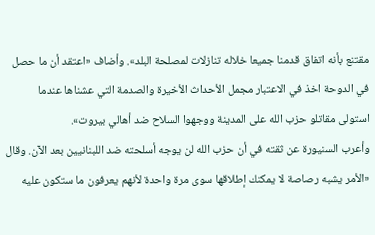مقتنع بأنه اتفاق قدمنا جميعا خلاله تنازلات لمصلحة البلد». وأضاف «اعتقد أن ما حصل في الدوحة اخذ في الاعتبار مجمل الأحداث الأخيرة والصدمة التي عشناها عندما استولى مقاتلو حزب الله على المدينة ووجهوا السلاح ضد أهالي بيروت».
وأعرب السنيورة عن ثقته في أن حزب الله لن يوجه أسلحته ضد اللبنانيين بعد الآن. وقال «الأمر يشبه رصاصة لا يمكنك إطلاقها سوى مرة واحدة لأنهم يعرفون ما ستكون عليه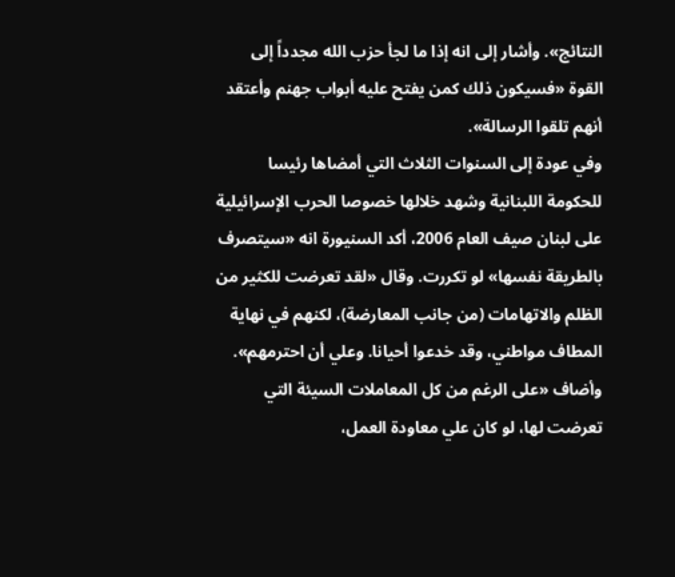النتائج». وأشار إلى انه إذا ما لجأ حزب الله مجدداً إلى القوة «فسيكون ذلك كمن يفتح عليه أبواب جهنم وأعتقد أنهم تلقوا الرسالة».
وفي عودة إلى السنوات الثلاث التي أمضاها رئيسا للحكومة اللبنانية وشهد خلالها خصوصا الحرب الإسرائيلية على لبنان صيف العام 2006، أكد السنيورة انه «سيتصرف بالطريقة نفسها» لو تكررت. وقال «لقد تعرضت للكثير من الظلم والاتهامات (من جانب المعارضة)، لكنهم في نهاية المطاف مواطني، وقد خدعوا أحيانا. وعلي أن احترمهم».
وأضاف «على الرغم من كل المعاملات السيئة التي تعرضت لها، لو كان علي معاودة العمل،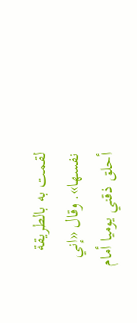لقمت به بالطريقة نفسها». وقال «إني أحلق ذقني يوميا أمام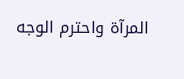المرآة واحترم الوجه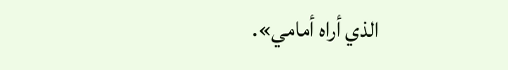الذي أراه أمامي».